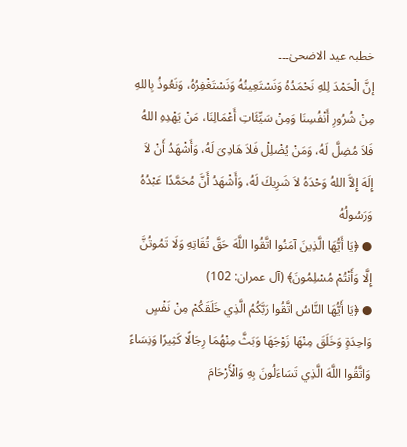خطبہ عید الاضحیٰ۔۔۔
إنَّ الْحَمْدَ لِلهِ نَحْمَدُهُ وَنَسْتَعِينُهُ وَنَسْتَغْفِرُهُ، وَنَعُوذُ بِاللهِ مِنْ شُرُورِ أَنْفُسِنَا وَمِنْ سَيِّئَاتِ أَعْمَالِنَا، مَنْ يَهْدِهِ اللهُ فَلاَ مُضِلَّ لَهُ، وَمَنْ يُضْلِلْ فَلاَ هَادِىَ لَهُ، وَأَشْهَدُ أَنْ لاَ إِلَهَ إِلاَّ اللهُ وَحْدَهُ لاَ شَرِيكَ لَهُ، وَأَشْهَدُ أَنَّ مُحَمَّدًا عَبْدُهُ وَرَسُولُهُ
● ﴿يَا أَيُّهَا الَّذِينَ آمَنُوا اتَّقُوا اللَّهَ حَقَّ تُقَاتِهِ وَلَا تَمُوتُنَّ إِلَّا وَأَنْتُمْ مُسْلِمُونَ﴾ (آل عمران: 102)
● ﴿يَا أَيُّهَا النَّاسُ اتَّقُوا رَبَّكُمُ الَّذِي خَلَقَكُمْ مِنْ نَفْسٍ وَاحِدَةٍ وَخَلَقَ مِنْهَا زَوْجَهَا وَبَثَّ مِنْهُمَا رِجَالًا كَثِيرًا وَنِسَاءً وَاتَّقُوا اللَّهَ الَّذِي تَسَاءَلُونَ بِهِ وَالْأَرْحَامَ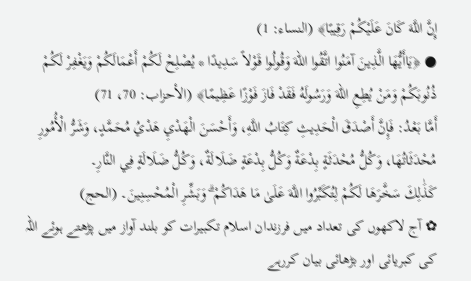إِنَّ اللَّهَ كَانَ عَلَيْكُمْ رَقِيبًا﴾ (النساء: 1)
● ﴿يَاأَيُّهَا الَّذِينَ آمَنُوا اتَّقُوا اللهَ وَقُولُوا قَوْلاً سَدِيدًا * يُصْلِحْ لَكُمْ أَعْمَالَكُمْ وَيَغْفِرْ لَكُمْ ذُنُوبَكُمْ وَمَنْ يُطِعِ اللهَ وَرَسُولَهُ فَقَدْ فَازَ فَوْزًا عَظِيمًا﴾ (الأحزاب: 70، 71)
أَمَّا بَعْدُ: فَإِنَّ أَصْدَقَ الْحَدِيثِ كِتَابُ اللَّهِ، وَأَحْسَنَ الْهَدْيِ هَدْيُ مُحَمَّدٍ، وَشَرُّ الْأُمُورِ مُحْدَثَاتُهَا، وَكُلُّ مُحْدَثَةٍ بِدْعَةٌ وَكُلُّ بِدْعَةٍ ضَلَالَةٌ، وَكُلُّ ضَلَالَةٍ فِي النَّارِ۔
كَذَٰلِكَ سَخَّرَهَا لَكُمْ لِتُكَبِّرُوا اللَّهَ عَلَىٰ مَا هَدَاكُمْ ۗ وَبَشِّرِ الْمُحْسِنِينَ۔ (الحج)
✿ آج لاکھوں کی تعداد میں فرزندان اسلام تکبیرات کو بلند آواز میں پڑھتے ہوئے اللہ کی کبریائی اور بڑھائی بیان کررہے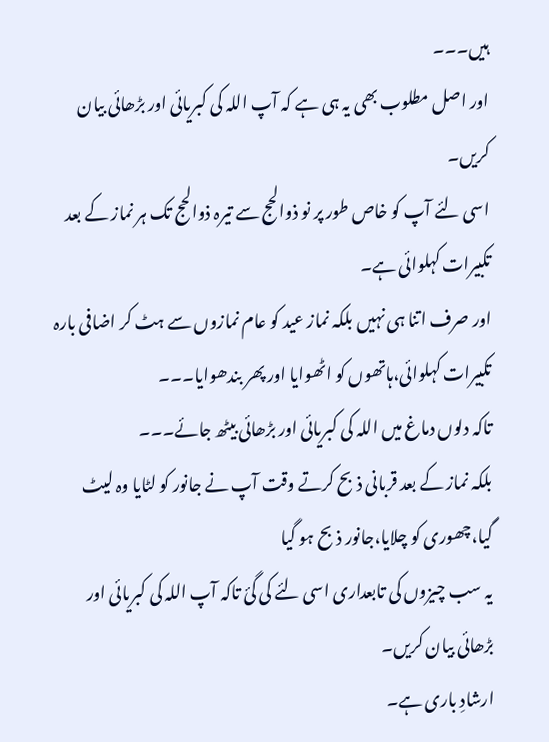ہیں۔۔۔
اور اصل مطلوب بھی یہ ہی ہے کہ آپ اللہ کی کبریائی اور بڑھائی بیان کریں۔
اسی لئے آپ کو خاص طور پر نو ذوالحج سے تیرہ ذوالحج تک ہر نماز کے بعد تکبیرات کہلوائی ہے۔
اور صرف اتنا ہی نہیں بلکہ نماز عید کو عام نمازوں سے ہٹ کر اضافی بارہ تکبیرات کہلوائی،ہاتھوں کو اٹھوایا اور پھر بندھوایا۔۔۔
تاکہ دلوں دماغ میں اللہ کی کبریائی اور بڑھائی بیٹھ جائے۔۔۔
بلکہ نماز کے بعد قربانی ذبح کرتے وقت آپ نے جانور کو لٹایا وہ لیٹ گیا،چھوری کو چلایا،جانور ذبح ہو گیا
یہ سب چیزوں کی تابعداری اسی لئے کی گئ تاکہ آپ اللہ کی کبریائی اور بڑھائی بیان کریں۔
ارشادِ باری ہے۔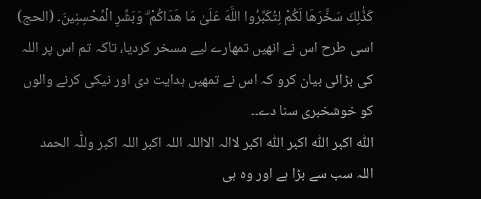كَذَٰلِكَ سَخَّرَهَا لَكُمْ لِتُكَبِّرُوا اللَّهَ عَلَىٰ مَا هَدَاكُمْ ۗ وَبَشِّرِ الْمُحْسِنِينَ۔ (الحج)
اسی طرح اس نے انھیں تمھارے لیے مسخر کردیا، تاکہ تم اس پر اللہ کی بڑائی بیان کرو کہ اس نے تمھیں ہدایت دی اور نیکی کرنے والوں کو خوشخبری سنا دے۔۔
اللّٰہ اکبر اللّٰہ اکبر اللّٰہ اکبر لاالہ الااللہ اللہ اکبر اللہ اکبر وللّٰہ الحمد
اللہ سب سے بڑا ہے اور وہ ہی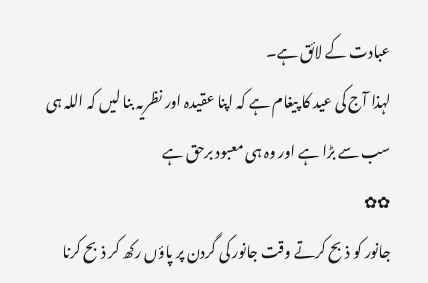عبادت کے لائق ہے۔
لہذا آج کی عید کا پیغام ہے کہ اپنا عقیدہ اور نظریہ بنا لیں کہ اللہ ہی سب سے بڑا ہے اور وہ ہی معبود برحق ہے
✿✿
جانور کو ذبح کرتے وقت جانور کی گردن پر پاؤں رکھ کر ذبح کرنا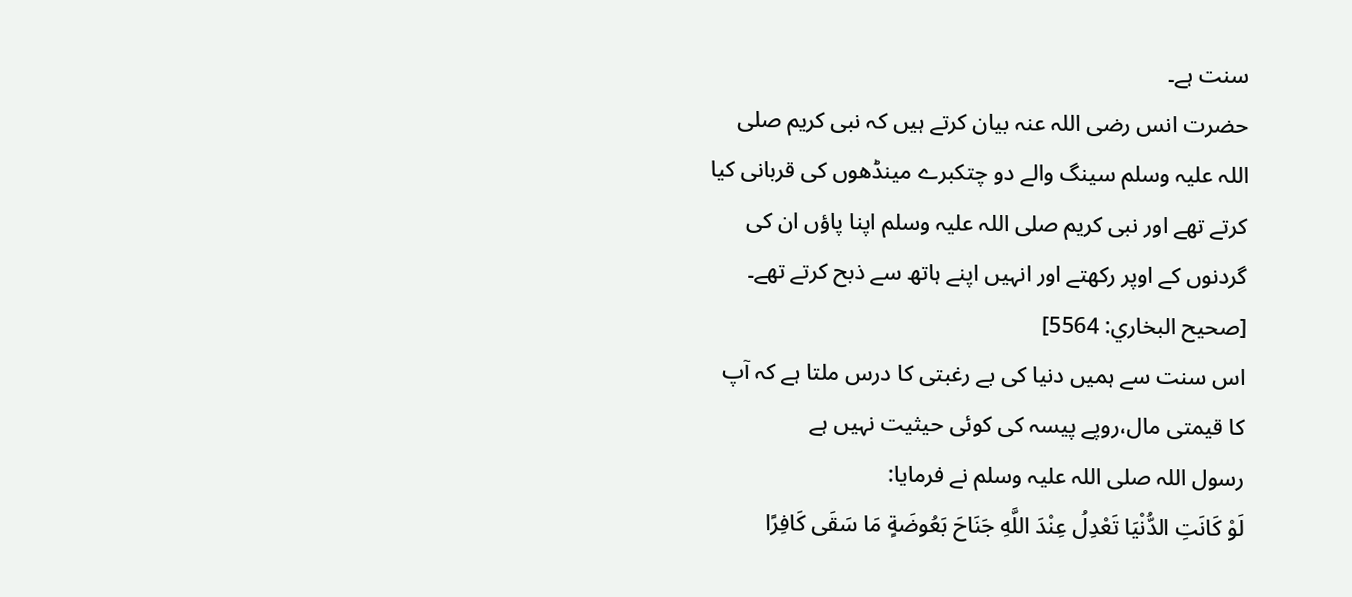سنت ہے۔
حضرت انس رضی اللہ عنہ بیان کرتے ہیں کہ نبی کریم صلی اللہ علیہ وسلم سینگ والے دو چتکبرے مینڈھوں کی قربانی کیا کرتے تھے اور نبی کریم صلی اللہ علیہ وسلم اپنا پاؤں ان کی گردنوں کے اوپر رکھتے اور انہیں اپنے ہاتھ سے ذبح کرتے تھے۔ [صحيح البخاري: 5564]
اس سنت سے ہمیں دنیا کی بے رغبتی کا درس ملتا ہے کہ آپ کا قیمتی مال،روپے پیسہ کی کوئی حیثیت نہیں ہے
رسول اللہ صلی اللہ علیہ وسلم نے فرمایا:
لَوْ كَانَتِ الدُّنْيَا تَعْدِلُ عِنْدَ اللَّهِ جَنَاحَ بَعُوضَةٍ مَا سَقَى كَافِرًا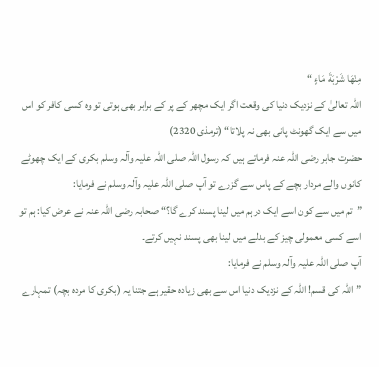مِنْهَا شَرْبَةَ مَاءٍ “
اللہ تعالیٰ کے نزدیک دنیا کی وقعت اگر ایک مچھر کے پر کے برابر بھی ہوتی تو وہ کسی کافر کو اس میں سے ایک گھونٹ پانی بھی نہ پلاتا“ (ترمذی 2320)
حضرت جابر رضی اللہ عنہ فرماتے ہیں کہ رسول اللہ صلی اللہ علیہ وآلہ وسلم بکری کے ایک چھوٹے کانوں والے مردار بچے کے پاس سے گزرے تو آپ صلی اللہ علیہ وآلہ وسلم نے فرمایا:
”تم میں سے کون اسے ایک درہم میں لینا پسند کرے گا؟“ صحابہ رضی اللہ عنہ نے عرض کیا: ہم تو اسے کسی معمولی چیز کے بدلے میں لینا بھی پسند نہیں کرتے۔
آپ صلی اللہ علیہ وآلہ وسلم نے فرمایا:
”اللہ کی قسم! اللہ کے نزدیک دنیا اس سے بھی زیادہ حقیر ہے جتنا یہ (بکری کا مردہ بچہ) تمہارے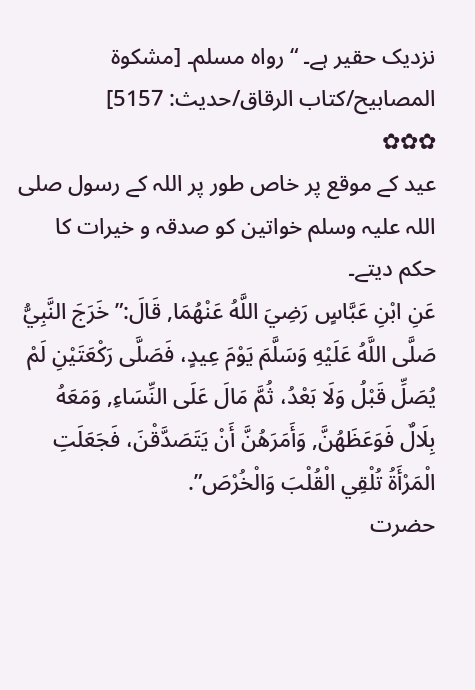نزدیک حقیر ہے۔ “ رواہ مسلم۔ [مشكوة المصابيح/كتاب الرقاق/حدیث: 5157]
✿✿✿
عید کے موقع پر خاص طور پر اللہ کے رسول صلی اللہ علیہ وسلم خواتین کو صدقہ و خیرات کا حکم دیتے۔
عَنِ ابْنِ عَبَّاسٍ رَضِيَ اللَّهُ عَنْهُمَا, قَالَ:” خَرَجَ النَّبِيُّ صَلَّى اللَّهُ عَلَيْهِ وَسَلَّمَ يَوْمَ عِيدٍ، فَصَلَّى رَكْعَتَيْنِ لَمْ يُصَلِّ قَبْلُ وَلَا بَعْدُ، ثُمَّ مَالَ عَلَى النِّسَاءِ, وَمَعَهُ بِلَالٌ فَوَعَظَهُنَّ, وَأَمَرَهُنَّ أَنْ يَتَصَدَّقْنَ، فَجَعَلَتِ الْمَرْأَةُ تُلْقِي الْقُلْبَ وَالْخُرْصَ”.
حضرت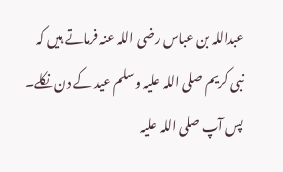عبداللہ بن عباس رضی اللہ عنہ فرماتے ہیں کہ
نبی کریم صلی اللہ علیہ وسلم عید کے دن نکلے۔ پس آپ صلی اللہ علیہ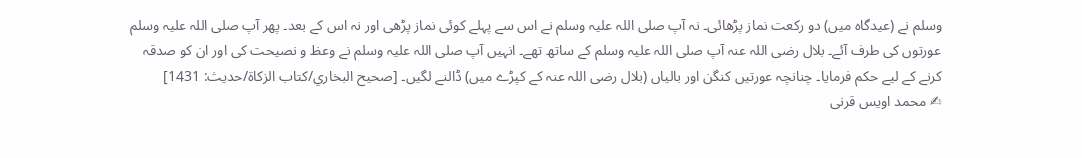وسلم نے (عیدگاہ میں) دو رکعت نماز پڑھائی۔ نہ آپ صلی اللہ علیہ وسلم نے اس سے پہلے کوئی نماز پڑھی اور نہ اس کے بعد۔ پھر آپ صلی اللہ علیہ وسلم عورتوں کی طرف آئے۔ بلال رضی اللہ عنہ آپ صلی اللہ علیہ وسلم کے ساتھ تھے۔ انہیں آپ صلی اللہ علیہ وسلم نے وعظ و نصیحت کی اور ان کو صدقہ کرنے کے لیے حکم فرمایا۔ چنانچہ عورتیں کنگن اور بالیاں (بلال رضی اللہ عنہ کے کپڑے میں) ڈالنے لگیں۔ [صحيح البخاري/كتاب الزكاة/حدیث: 1431]
✍ محمد اویس قرنی